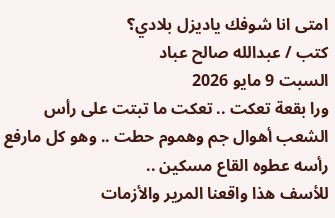امتى انا شوفك ياديزل بلادي؟
كتب / عبدالله صالح عباد
السبت 9 مايو 2026
ورا بقعة تعكت .. تعكت ما تبتت على رأس الشعب أهوال جم وهموم حطت .. وهو كل مارفع رأسه عطوه القاع مسكين ..
للأسف هذا واقعنا المرير والأزمات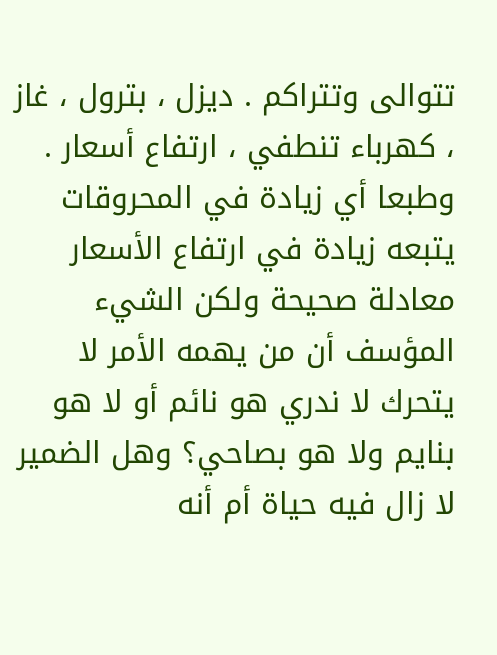تتوالى وتتراكم . ديزل ، بترول ، غاز ، كهرباء تنطفي ، ارتفاع أسعار . وطبعا أي زيادة في المحروقات يتبعه زيادة في ارتفاع الأسعار معادلة صحيحة ولكن الشيء المؤسف أن من يهمه الأمر لا يتحرك لا ندري هو نائم أو لا هو بنايم ولا هو بصاحي؟ وهل الضمير لا زال فيه حياة أم أنه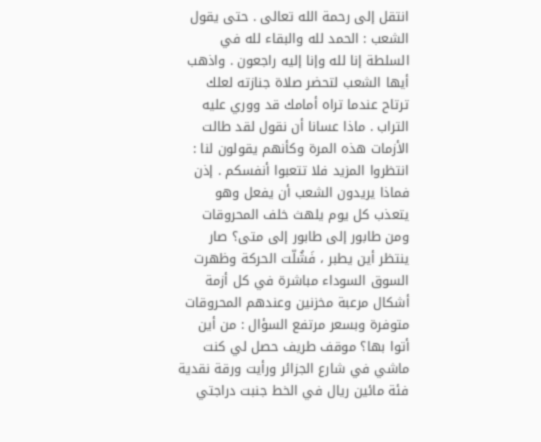انتقل إلى رحمة الله تعالى . حتى يقول الشعب : الحمد لله والبقاء لله في السلطة إنا لله وإنا إليه راجعون . واذهب أيها الشعب لتحضر صلاة جنازته لعلك ترتاح عندما تراه أمامك قد ووري عليه التراب . ماذا عسانا أن نقول لقد طالت الأزمات هذه المرة وكأنهم يقولون لنا : انتظروا المزيد فلا تتعبوا أنفسكم . إذن فماذا يريدون الشعب أن يفعل وهو يتعذب كل يوم يلهث خلف المحروقات ومن طابور إلى طابور إلى متى؟ صار ينتظر أين يطبر ، فَشُلّت الحركة وظهرت السوق السوداء مباشرة في كل أزمة أشكال مرعبة مخزنين وعندهم المحروقات متوفرة وبسعر مرتفع السؤال : من أين أتوا بها؟ موقف طريف حصل لي كنت ماشي في شارع الجزائر ورأيت ورقة نقدية فئة مائين ريال في الخط جنبت دراجتي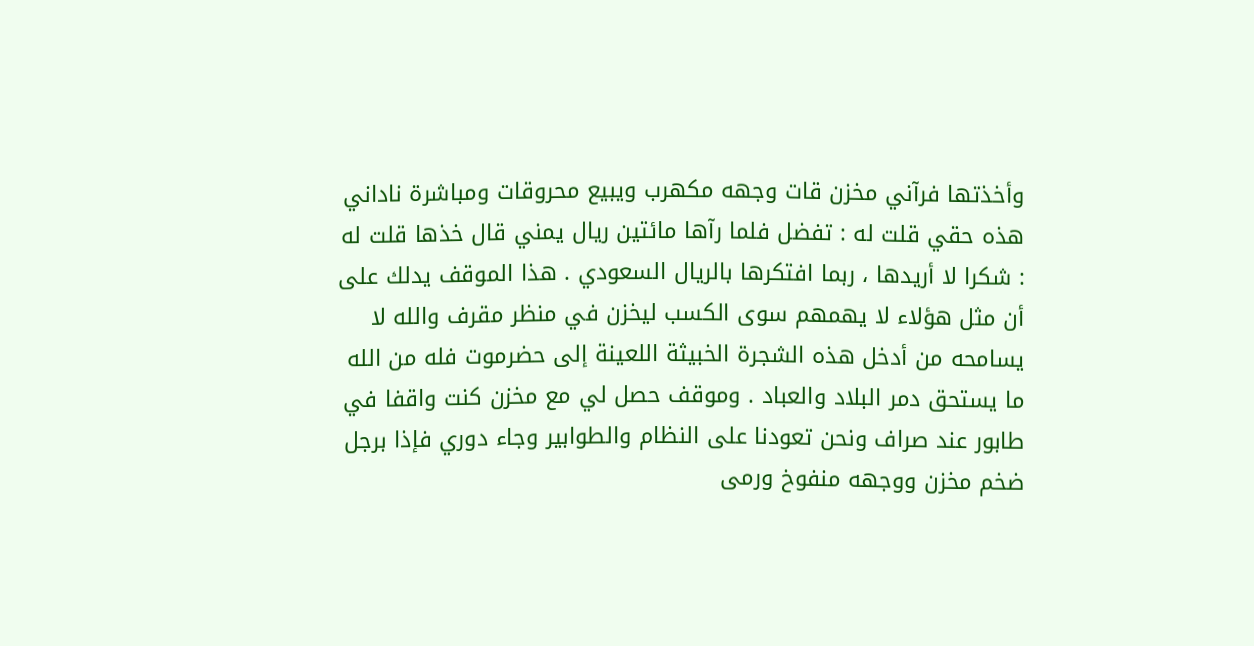وأخذتها فرآني مخزن قات وجهه مكهرب ويبيع محروقات ومباشرة ناداني هذه حقي قلت له : تفضل فلما رآها مائتين ريال يمني قال خذها قلت له : شكرا لا أريدها ، ربما افتكرها بالريال السعودي . هذا الموقف يدلك على أن مثل هؤلاء لا يهمهم سوى الكسب ليخزن في منظر مقرف والله لا يسامحه من أدخل هذه الشجرة الخبيثة اللعينة إلى حضرموت فله من الله ما يستحق دمر البلاد والعباد . وموقف حصل لي مع مخزن كنت واقفا في طابور عند صراف ونحن تعودنا على النظام والطوابير وجاء دوري فإذا برجل ضخم مخزن ووجهه منفوخ ورمى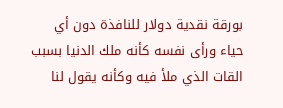بورقة نقدية دولار للنافذة دون أي حياء ورأى نفسه كأنه ملك الدنيا بسبب القات الذي ملأ فيه وكأنه يقول لنا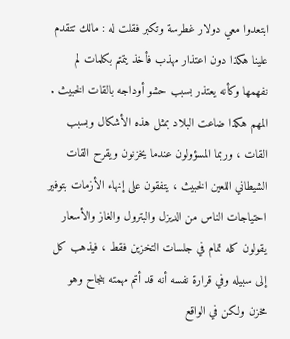ابتعدوا معي دولار غطرسة وتكبر فقلت له : مالك تتقدم علينا هكذا دون اعتذار مهذب فأخذ يتمتم بكلمات لم نفهمها وكأنه يعتذر بسبب حشو أوداجه بالقات الخبيث . المهم هكذا ضاعت البلاد بمثل هذه الأشكال وبسبب القات ، وربما المسؤولون عندما يخزنون ويقرح القات الشيطاني اللعين الخبيث ، يتفقون على إنهاء الأزمات بتوفير احتياجات الناس من الديزل والبترول والغاز والأسعار يقولون كله تمام في جلسات التخزين فقط ، فيذهب كل إلى سبيله وفي قرارة نفسه أنه قد أتم مهمته بنجاح وهو مخزن ولكن في الواقع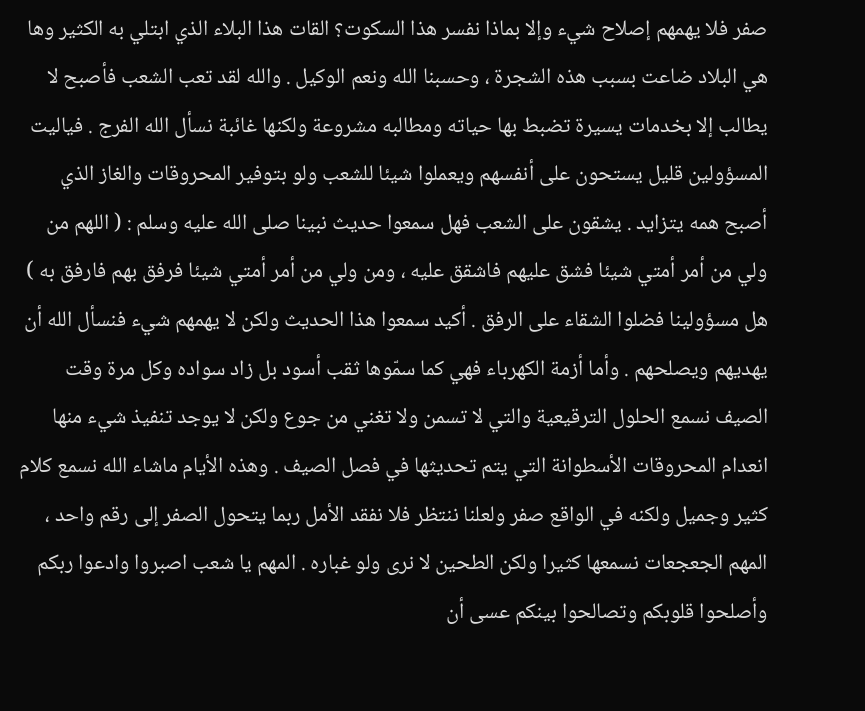صفر فلا يهمهم إصلاح شيء وإلا بماذا نفسر هذا السكوت؟ القات هذا البلاء الذي ابتلي به الكثير وها هي البلاد ضاعت بسبب هذه الشجرة ، وحسبنا الله ونعم الوكيل . والله لقد تعب الشعب فأصبح لا يطالب إلا بخدمات يسيرة تضبط بها حياته ومطالبه مشروعة ولكنها غائبة نسأل الله الفرج . فياليت المسؤولين قليل يستحون على أنفسهم ويعملوا شيئا للشعب ولو بتوفير المحروقات والغاز الذي أصبح همه يتزايد . يشقون على الشعب فهل سمعوا حديث نبينا صلى الله عليه وسلم : ( اللهم من ولي من أمر أمتي شيئا فشق عليهم فاشقق عليه ، ومن ولي من أمر أمتي شيئا فرفق بهم فارفق به ) هل مسؤولينا فضلوا الشقاء على الرفق . أكيد سمعوا هذا الحديث ولكن لا يهمهم شيء فنسأل الله أن يهديهم ويصلحهم . وأما أزمة الكهرباء فهي كما سمّوها ثقب أسود بل زاد سواده وكل مرة وقت الصيف نسمع الحلول الترقيعية والتي لا تسمن ولا تغني من جوع ولكن لا يوجد تنفيذ شيء منها انعدام المحروقات الأسطوانة التي يتم تحديثها في فصل الصيف . وهذه الأيام ماشاء الله نسمع كلام كثير وجميل ولكنه في الواقع صفر ولعلنا ننتظر فلا نفقد الأمل ربما يتحول الصفر إلى رقم واحد ، المهم الجعجعات نسمعها كثيرا ولكن الطحين لا نرى ولو غباره . المهم يا شعب اصبروا وادعوا ربكم وأصلحوا قلوبكم وتصالحوا بينكم عسى أن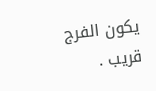يكون الفرج قريب .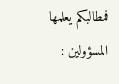فمطالبكم يعلمها المسؤولين :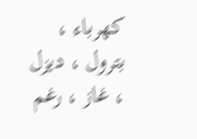كهرباء ، بترول ، ديزل ، غاز ، رغم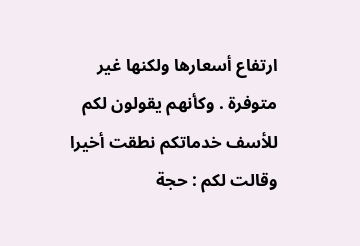ارتفاع أسعارها ولكنها غير متوفرة . وكأنهم يقولون لكم للأسف خدماتكم نطقت أخيرا وقالت لكم : حجة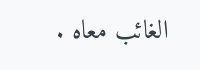الغائب معاه .